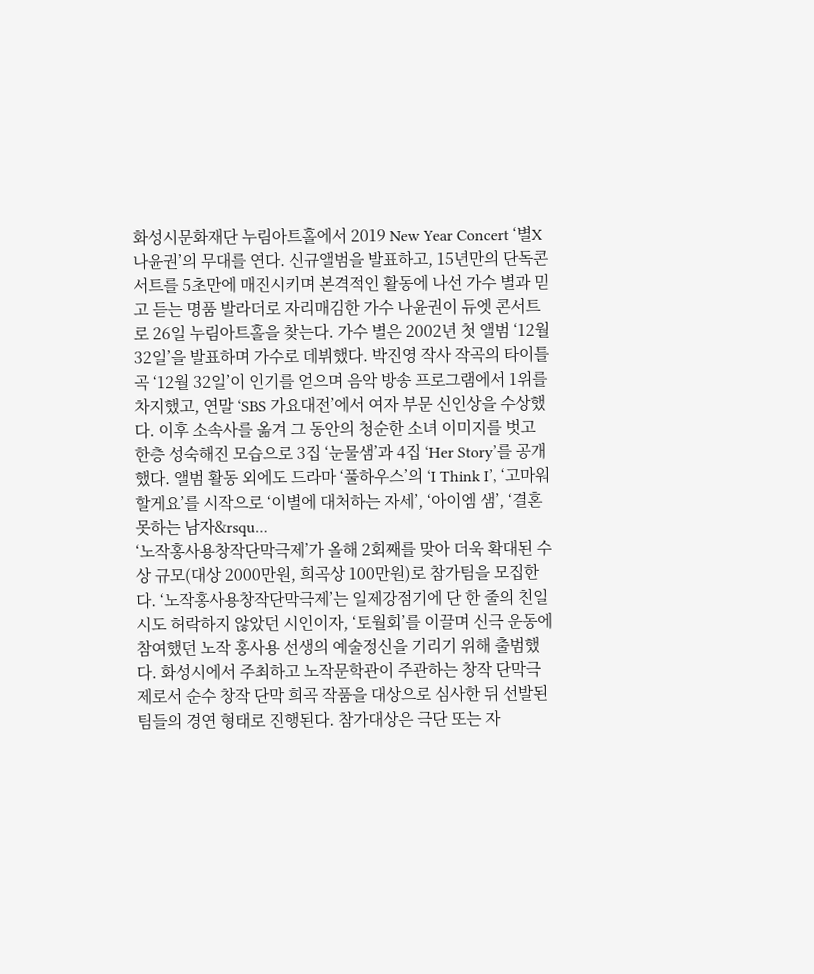화성시문화재단 누림아트홀에서 2019 New Year Concert ‘별X나윤권’의 무대를 연다. 신규앨범을 발표하고, 15년만의 단독콘서트를 5초만에 매진시키며 본격적인 활동에 나선 가수 별과 믿고 듣는 명품 발라더로 자리매김한 가수 나윤권이 듀엣 콘서트로 26일 누림아트홀을 찾는다. 가수 별은 2002년 첫 앨범 ‘12월32일’을 발표하며 가수로 데뷔했다. 박진영 작사 작곡의 타이틀곡 ‘12월 32일’이 인기를 얻으며 음악 방송 프로그램에서 1위를 차지했고, 연말 ‘SBS 가요대전’에서 여자 부문 신인상을 수상했다. 이후 소속사를 옮겨 그 동안의 청순한 소녀 이미지를 벗고 한층 성숙해진 모습으로 3집 ‘눈물샘’과 4집 ‘Her Story’를 공개했다. 앨범 활동 외에도 드라마 ‘풀하우스’의 ‘I Think I’, ‘고마워 할게요’를 시작으로 ‘이별에 대처하는 자세’, ‘아이엠 샘’, ‘결혼 못하는 남자&rsqu…
‘노작홍사용창작단막극제’가 올해 2회째를 맞아 더욱 확대된 수상 규모(대상 2000만원, 희곡상 100만원)로 참가팀을 모집한다. ‘노작홍사용창작단막극제’는 일제강점기에 단 한 줄의 친일시도 허락하지 않았던 시인이자, ‘토월회’를 이끌며 신극 운동에 참여했던 노작 홍사용 선생의 예술정신을 기리기 위해 출범했다. 화성시에서 주최하고 노작문학관이 주관하는 창작 단막극제로서 순수 창작 단막 희곡 작품을 대상으로 심사한 뒤 선발된 팀들의 경연 형태로 진행된다. 참가대상은 극단 또는 자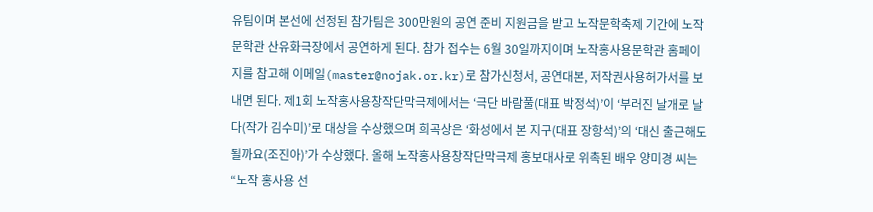유팀이며 본선에 선정된 참가팀은 300만원의 공연 준비 지원금을 받고 노작문학축제 기간에 노작문학관 산유화극장에서 공연하게 된다. 참가 접수는 6월 30일까지이며 노작홍사용문학관 홈페이지를 참고해 이메일(master@nojak.or.kr)로 참가신청서, 공연대본, 저작권사용허가서를 보내면 된다. 제1회 노작홍사용창작단막극제에서는 ‘극단 바람풀(대표 박정석)’이 ‘부러진 날개로 날다(작가 김수미)’로 대상을 수상했으며 희곡상은 ‘화성에서 본 지구(대표 장항석)’의 ‘대신 출근해도 될까요(조진아)’가 수상했다. 올해 노작홍사용창작단막극제 홍보대사로 위촉된 배우 양미경 씨는 “노작 홍사용 선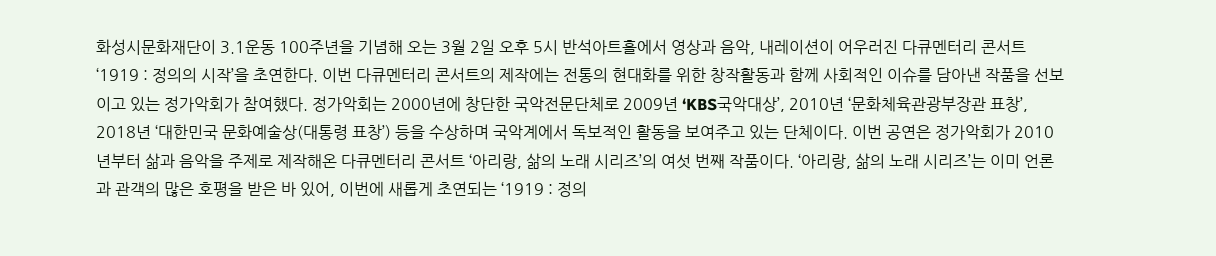화성시문화재단이 3.1운동 100주년을 기념해 오는 3월 2일 오후 5시 반석아트홀에서 영상과 음악, 내레이션이 어우러진 다큐멘터리 콘서트 ‘1919 : 정의의 시작’을 초연한다. 이번 다큐멘터리 콘서트의 제작에는 전통의 현대화를 위한 창작활동과 함께 사회적인 이슈를 담아낸 작품을 선보이고 있는 정가악회가 참여했다. 정가악회는 2000년에 창단한 국악전문단체로 2009년 ‘KBS국악대상’, 2010년 ‘문화체육관광부장관 표창’, 2018년 ‘대한민국 문화예술상(대통령 표창’) 등을 수상하며 국악계에서 독보적인 활동을 보여주고 있는 단체이다. 이번 공연은 정가악회가 2010년부터 삶과 음악을 주제로 제작해온 다큐멘터리 콘서트 ‘아리랑, 삶의 노래 시리즈’의 여섯 번째 작품이다. ‘아리랑, 삶의 노래 시리즈’는 이미 언론과 관객의 많은 호평을 받은 바 있어, 이번에 새롭게 초연되는 ‘1919 : 정의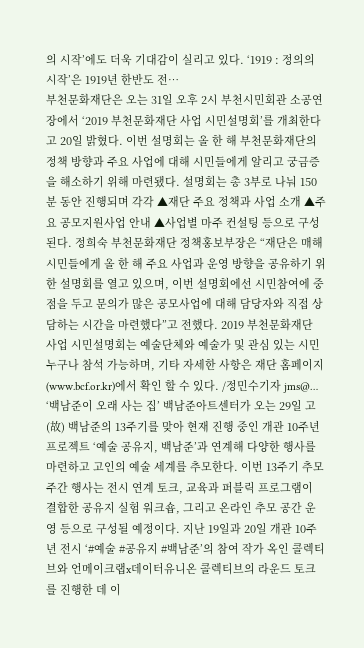의 시작’에도 더욱 기대감이 실리고 있다. ‘1919 : 정의의 시작’은 1919년 한반도 전…
부천문화재단은 오는 31일 오후 2시 부천시민회관 소공연장에서 ‘2019 부천문화재단 사업 시민설명회’를 개최한다고 20일 밝혔다. 이번 설명회는 올 한 해 부천문화재단의 정책 방향과 주요 사업에 대해 시민들에게 알리고 궁금증을 해소하기 위해 마련됐다. 설명회는 총 3부로 나눠 150분 동안 진행되며 각각 ▲재단 주요 정책과 사업 소개 ▲주요 공모지원사업 안내 ▲사업별 마주 컨설팅 등으로 구성된다. 정희숙 부천문화재단 정책홍보부장은 “재단은 매해 시민들에게 올 한 해 주요 사업과 운영 방향을 공유하기 위한 설명회를 열고 있으며, 이번 설명회에선 시민참여에 중점을 두고 문의가 많은 공모사업에 대해 담당자와 직접 상담하는 시간을 마련했다”고 전했다. 2019 부천문화재단 사업 시민설명회는 예술단체와 예술가 및 관심 있는 시민 누구나 참석 가능하며, 기타 자세한 사항은 재단 홈페이지 (www.bcf.or.kr)에서 확인 할 수 있다. /정민수기자 jms@…
‘백남준이 오래 사는 집’ 백남준아트센터가 오는 29일 고(故) 백남준의 13주기를 맞아 현재 진행 중인 개관 10주년 프로젝트 ‘예술 공유지, 백남준’과 연계해 다양한 행사를 마련하고 고인의 예술 세계를 추모한다. 이번 13주기 추모주간 행사는 전시 연계 토크, 교육과 퍼블릭 프로그램이 결합한 공유지 실험 워크숍, 그리고 온라인 추모 공간 운영 등으로 구성될 예정이다. 지난 19일과 20일 개관 10주년 전시 ‘#예술 #공유지 #백남준’의 참여 작가 옥인 콜렉티브와 언메이크랩x데이터유니온 콜렉티브의 라운드 토크를 진행한 데 이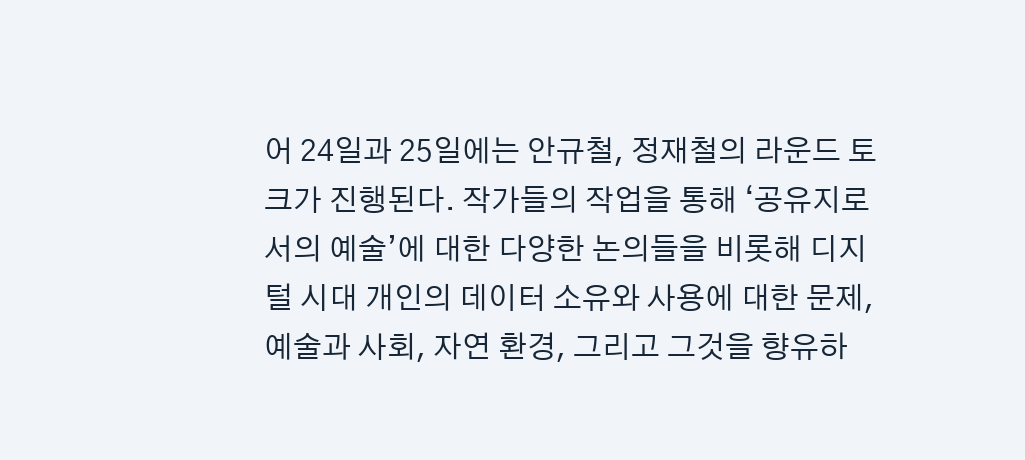어 24일과 25일에는 안규철, 정재철의 라운드 토크가 진행된다. 작가들의 작업을 통해 ‘공유지로서의 예술’에 대한 다양한 논의들을 비롯해 디지털 시대 개인의 데이터 소유와 사용에 대한 문제, 예술과 사회, 자연 환경, 그리고 그것을 향유하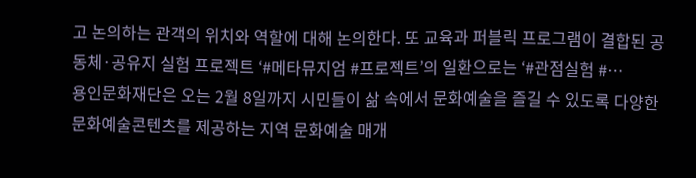고 논의하는 관객의 위치와 역할에 대해 논의한다. 또 교육과 퍼블릭 프로그램이 결합된 공동체·공유지 실험 프로젝트 ‘#메타뮤지엄 #프로젝트’의 일환으로는 ‘#관점실험 #…
용인문화재단은 오는 2월 8일까지 시민들이 삶 속에서 문화예술을 즐길 수 있도록 다양한 문화예술콘텐츠를 제공하는 지역 문화예술 매개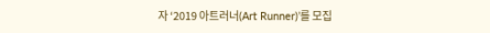자 ‘2019 아트러너(Art Runner)’를 모집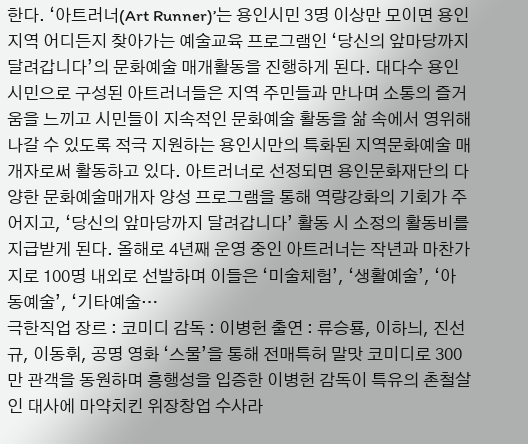한다. ‘아트러너(Art Runner)’는 용인시민 3명 이상만 모이면 용인지역 어디든지 찾아가는 예술교육 프로그램인 ‘당신의 앞마당까지 달려갑니다’의 문화예술 매개활동을 진행하게 된다. 대다수 용인시민으로 구성된 아트러너들은 지역 주민들과 만나며 소통의 즐거움을 느끼고 시민들이 지속적인 문화예술 활동을 삶 속에서 영위해 나갈 수 있도록 적극 지원하는 용인시만의 특화된 지역문화예술 매개자로써 활동하고 있다. 아트러너로 선정되면 용인문화재단의 다양한 문화예술매개자 양성 프로그램을 통해 역량강화의 기회가 주어지고, ‘당신의 앞마당까지 달려갑니다’ 활동 시 소정의 활동비를 지급받게 된다. 올해로 4년째 운영 중인 아트러너는 작년과 마찬가지로 100명 내외로 선발하며 이들은 ‘미술체험’, ‘생활예술’, ‘아동예술’, ‘기타예술…
극한직업 장르 : 코미디 감독 : 이병헌 출연 : 류승룡, 이하늬, 진선규, 이동휘, 공명 영화 ‘스물’을 통해 전매특허 말맛 코미디로 300만 관객을 동원하며 흥행성을 입증한 이병헌 감독이 특유의 촌철살인 대사에 마약치킨 위장창업 수사라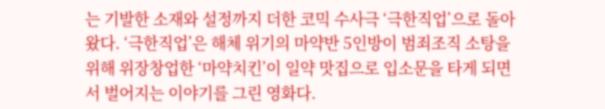는 기발한 소재와 설정까지 더한 코믹 수사극 ‘극한직업’으로 돌아왔다. ‘극한직업’은 해체 위기의 마약반 5인방이 범죄조직 소탕을 위해 위장창업한 ‘마약치킨’이 일약 맛집으로 입소문을 타게 되면서 벌어지는 이야기를 그린 영화다.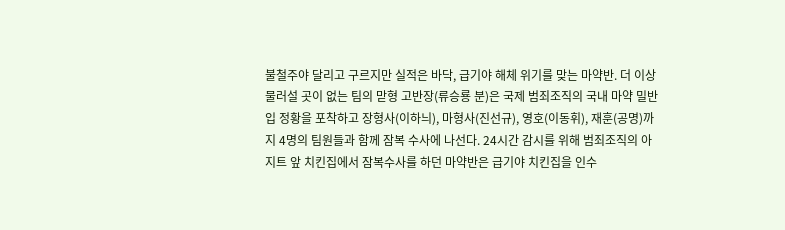불철주야 달리고 구르지만 실적은 바닥, 급기야 해체 위기를 맞는 마약반. 더 이상 물러설 곳이 없는 팀의 맏형 고반장(류승룡 분)은 국제 범죄조직의 국내 마약 밀반입 정황을 포착하고 장형사(이하늬), 마형사(진선규), 영호(이동휘), 재훈(공명)까지 4명의 팀원들과 함께 잠복 수사에 나선다. 24시간 감시를 위해 범죄조직의 아지트 앞 치킨집에서 잠복수사를 하던 마약반은 급기야 치킨집을 인수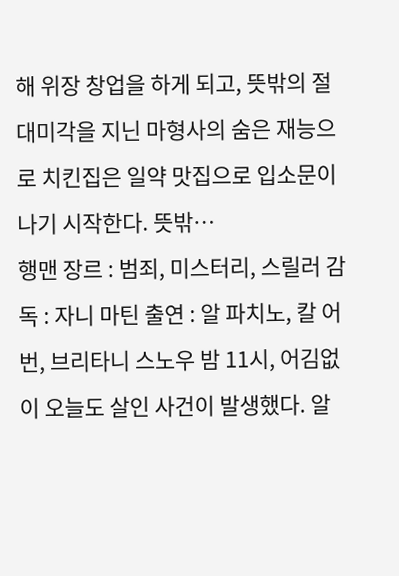해 위장 창업을 하게 되고, 뜻밖의 절대미각을 지닌 마형사의 숨은 재능으로 치킨집은 일약 맛집으로 입소문이 나기 시작한다. 뜻밖…
행맨 장르 : 범죄, 미스터리, 스릴러 감독 : 자니 마틴 출연 : 알 파치노, 칼 어번, 브리타니 스노우 밤 11시, 어김없이 오늘도 살인 사건이 발생했다. 알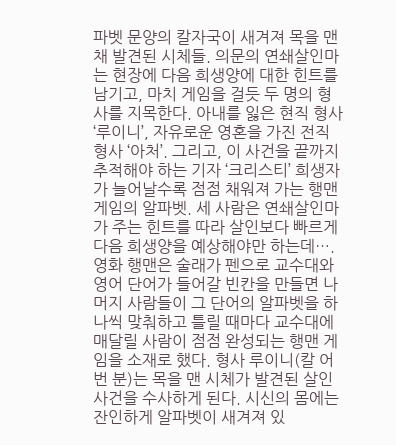파벳 문양의 칼자국이 새겨져 목을 맨 채 발견된 시체들. 의문의 연쇄살인마는 현장에 다음 희생양에 대한 힌트를 남기고, 마치 게임을 걸듯 두 명의 형사를 지목한다. 아내를 잃은 현직 형사 ‘루이니’, 자유로운 영혼을 가진 전직 형사 ‘아처’. 그리고, 이 사건을 끝까지 추적해야 하는 기자 ‘크리스티’ 희생자가 늘어날수록 점점 채워져 가는 행맨 게임의 알파벳. 세 사람은 연쇄살인마가 주는 힌트를 따라 살인보다 빠르게 다음 희생양을 예상해야만 하는데…. 영화 행맨은 술래가 펜으로 교수대와 영어 단어가 들어갈 빈칸을 만들면 나머지 사람들이 그 단어의 알파벳을 하나씩 맞춰하고 틀릴 때마다 교수대에 매달릴 사람이 점점 완성되는 행맨 게임을 소재로 했다. 형사 루이니(칼 어번 분)는 목을 맨 시체가 발견된 살인사건을 수사하게 된다. 시신의 몸에는 잔인하게 알파벳이 새겨져 있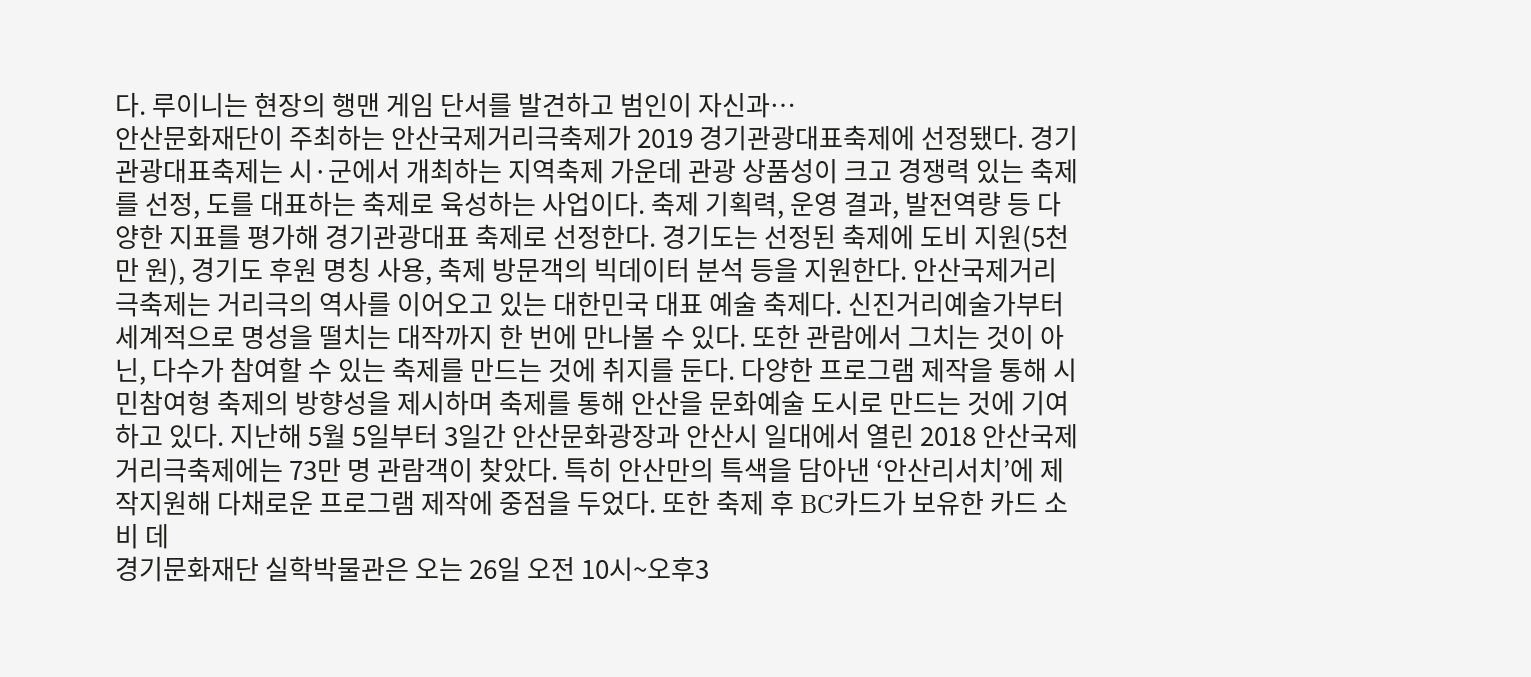다. 루이니는 현장의 행맨 게임 단서를 발견하고 범인이 자신과…
안산문화재단이 주최하는 안산국제거리극축제가 2019 경기관광대표축제에 선정됐다. 경기관광대표축제는 시·군에서 개최하는 지역축제 가운데 관광 상품성이 크고 경쟁력 있는 축제를 선정, 도를 대표하는 축제로 육성하는 사업이다. 축제 기획력, 운영 결과, 발전역량 등 다양한 지표를 평가해 경기관광대표 축제로 선정한다. 경기도는 선정된 축제에 도비 지원(5천만 원), 경기도 후원 명칭 사용, 축제 방문객의 빅데이터 분석 등을 지원한다. 안산국제거리극축제는 거리극의 역사를 이어오고 있는 대한민국 대표 예술 축제다. 신진거리예술가부터 세계적으로 명성을 떨치는 대작까지 한 번에 만나볼 수 있다. 또한 관람에서 그치는 것이 아닌, 다수가 참여할 수 있는 축제를 만드는 것에 취지를 둔다. 다양한 프로그램 제작을 통해 시민참여형 축제의 방향성을 제시하며 축제를 통해 안산을 문화예술 도시로 만드는 것에 기여하고 있다. 지난해 5월 5일부터 3일간 안산문화광장과 안산시 일대에서 열린 2018 안산국제거리극축제에는 73만 명 관람객이 찾았다. 특히 안산만의 특색을 담아낸 ‘안산리서치’에 제작지원해 다채로운 프로그램 제작에 중점을 두었다. 또한 축제 후 BC카드가 보유한 카드 소비 데
경기문화재단 실학박물관은 오는 26일 오전 10시~오후3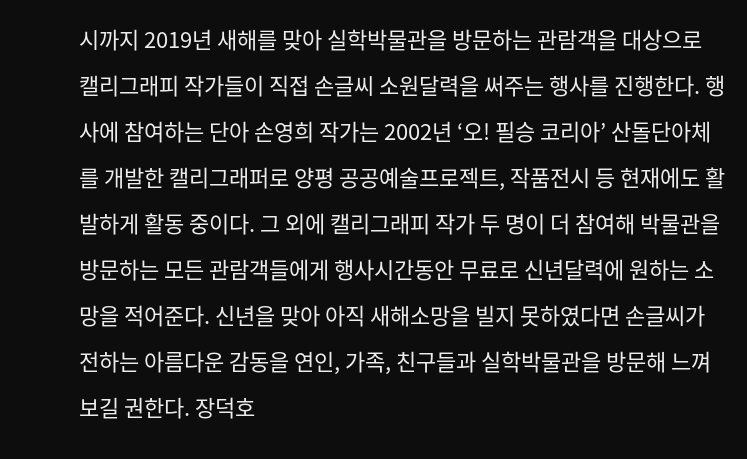시까지 2019년 새해를 맞아 실학박물관을 방문하는 관람객을 대상으로 캘리그래피 작가들이 직접 손글씨 소원달력을 써주는 행사를 진행한다. 행사에 참여하는 단아 손영희 작가는 2002년 ‘오! 필승 코리아’ 산돌단아체를 개발한 캘리그래퍼로 양평 공공예술프로젝트, 작품전시 등 현재에도 활발하게 활동 중이다. 그 외에 캘리그래피 작가 두 명이 더 참여해 박물관을 방문하는 모든 관람객들에게 행사시간동안 무료로 신년달력에 원하는 소망을 적어준다. 신년을 맞아 아직 새해소망을 빌지 못하였다면 손글씨가 전하는 아름다운 감동을 연인, 가족, 친구들과 실학박물관을 방문해 느껴보길 권한다. 장덕호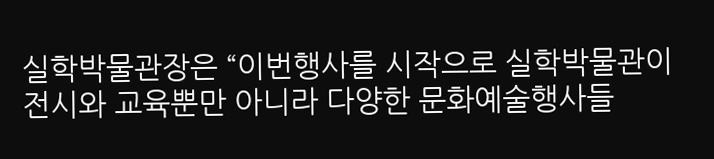실학박물관장은 “이번행사를 시작으로 실학박물관이 전시와 교육뿐만 아니라 다양한 문화예술행사들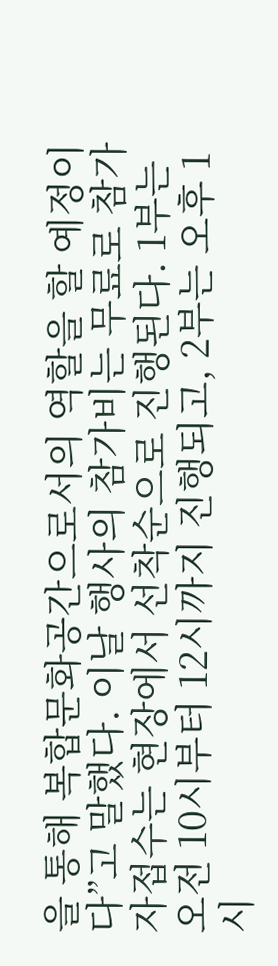을 통해 복합문화공간으로서의 역할을 할 예정이다”고 말했다. 이날 행사의 참가비는 무료로 참가자접수는 현장에서 선착순으로 진행된다. 1부는 오전 10시부터 12시까지 진행되고, 2부는 오후 1시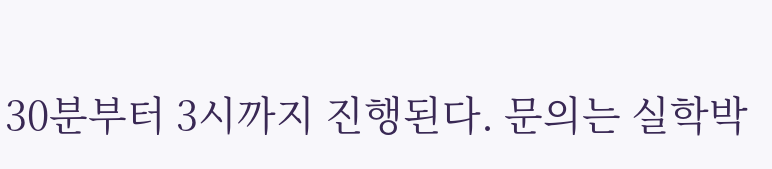30분부터 3시까지 진행된다. 문의는 실학박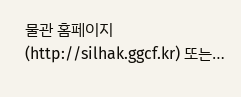물관 홈페이지(http://silhak.ggcf.kr) 또는…